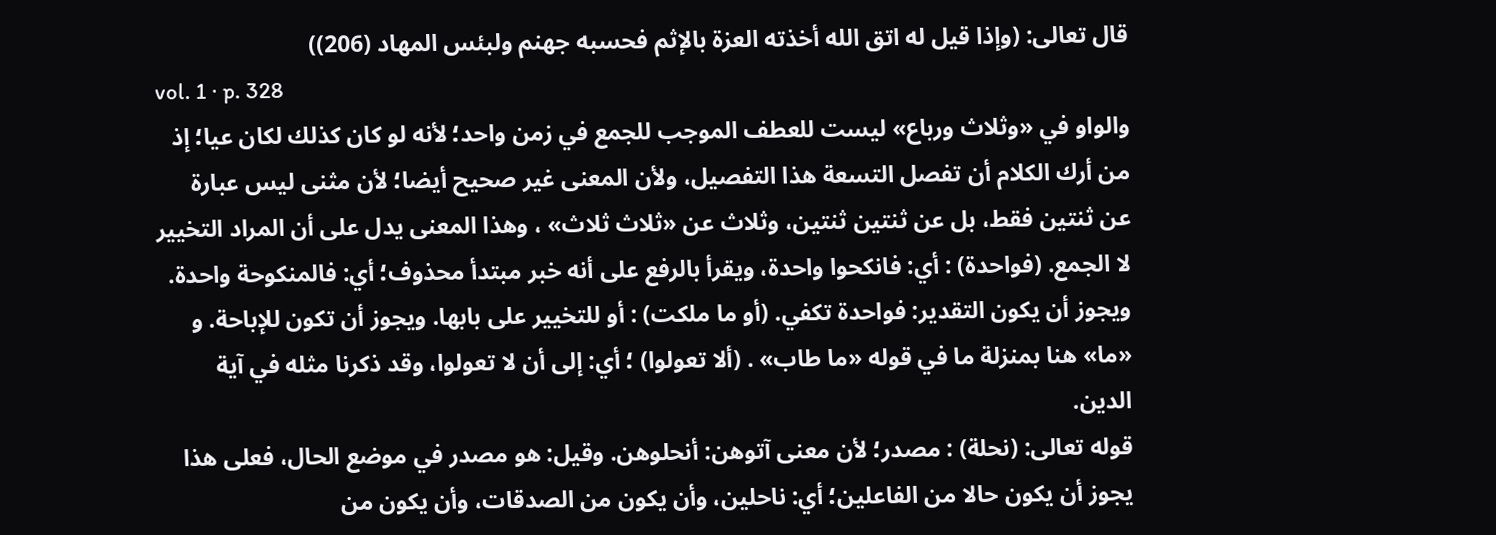قال تعالى: (وإذا قيل له اتق الله أخذته العزة بالإثم فحسبه جهنم ولبئس المهاد (206))
vol. 1 · p. 328
والواو في «وثلاث ورباع» ليست للعطف الموجب للجمع في زمن واحد؛ لأنه لو كان كذلك لكان عيا؛ إذ من أرك الكلام أن تفصل التسعة هذا التفصيل، ولأن المعنى غير صحيح أيضا؛ لأن مثنى ليس عبارة عن ثنتين فقط، بل عن ثنتين ثنتين، وثلاث عن «ثلاث ثلاث» ، وهذا المعنى يدل على أن المراد التخيير لا الجمع. (فواحدة) : أي: فانكحوا واحدة، ويقرأ بالرفع على أنه خبر مبتدأ محذوف؛ أي: فالمنكوحة واحدة. ويجوز أن يكون التقدير: فواحدة تكفي. (أو ما ملكت) : أو للتخيير على بابها. ويجوز أن تكون للإباحة. و «ما» هنا بمنزلة ما في قوله «ما طاب» . (ألا تعولوا) ؛ أي: إلى أن لا تعولوا، وقد ذكرنا مثله في آية الدين.
قوله تعالى: (نحلة) : مصدر؛ لأن معنى آتوهن: أنحلوهن. وقيل: هو مصدر في موضع الحال، فعلى هذا يجوز أن يكون حالا من الفاعلين؛ أي: ناحلين، وأن يكون من الصدقات، وأن يكون من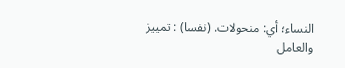النساء؛ أي: منحولات. (نفسا) : تمييز والعامل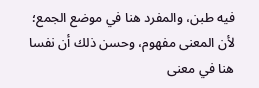فيه طبن، والمفرد هنا في موضع الجمع؛ لأن المعنى مفهوم، وحسن ذلك أن نفسا هنا في معنى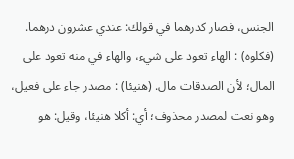الجنس، فصار كدرهما في قولك: عندي عشرون درهما. (فكلوه) : الهاء تعود على شيء، والهاء في منه تعود على المال؛ لأن الصدقات مال. (هنيئا) : مصدر جاء على فعيل، وهو نعت لمصدر محذوف؛ أي: أكلا هنيئا، وقيل: هو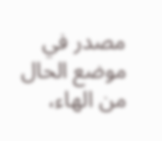مصدر في موضع الحال من الهاء،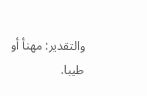والتقدير: مهنأ أو طيبا.